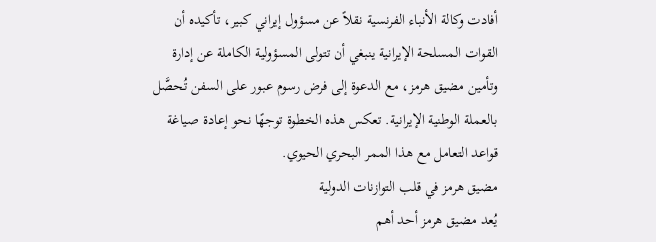أفادت وكالة الأنباء الفرنسية نقلاً عن مسؤول إيراني كبير، تأكيده أن القوات المسلحة الإيرانية ينبغي أن تتولى المسؤولية الكاملة عن إدارة وتأمين مضيق هرمز، مع الدعوة إلى فرض رسوم عبور على السفن تُحصَّل بالعملة الوطنية الإيرانية. تعكس هذه الخطوة توجهًا نحو إعادة صياغة قواعد التعامل مع هذا الممر البحري الحيوي.
مضيق هرمز في قلب التوازنات الدولية
يُعد مضيق هرمز أحد أهم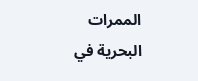الممرات البحرية في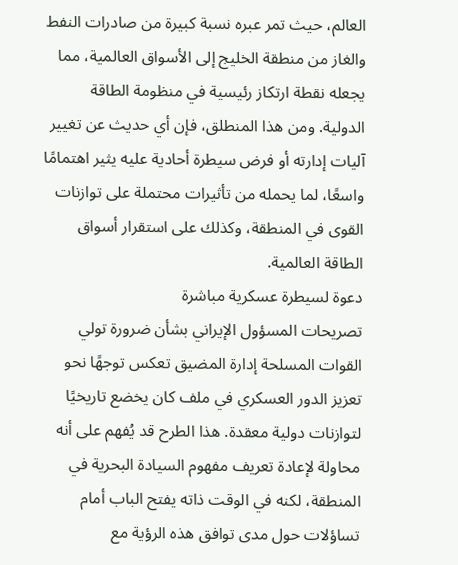العالم، حيث تمر عبره نسبة كبيرة من صادرات النفط والغاز من منطقة الخليج إلى الأسواق العالمية، مما يجعله نقطة ارتكاز رئيسية في منظومة الطاقة الدولية. ومن هذا المنطلق، فإن أي حديث عن تغيير آليات إدارته أو فرض سيطرة أحادية عليه يثير اهتمامًا واسعًا، لما يحمله من تأثيرات محتملة على توازنات القوى في المنطقة، وكذلك على استقرار أسواق الطاقة العالمية.
دعوة لسيطرة عسكرية مباشرة
تصريحات المسؤول الإيراني بشأن ضرورة تولي القوات المسلحة إدارة المضيق تعكس توجهًا نحو تعزيز الدور العسكري في ملف كان يخضع تاريخيًا لتوازنات دولية معقدة. هذا الطرح قد يُفهم على أنه محاولة لإعادة تعريف مفهوم السيادة البحرية في المنطقة، لكنه في الوقت ذاته يفتح الباب أمام تساؤلات حول مدى توافق هذه الرؤية مع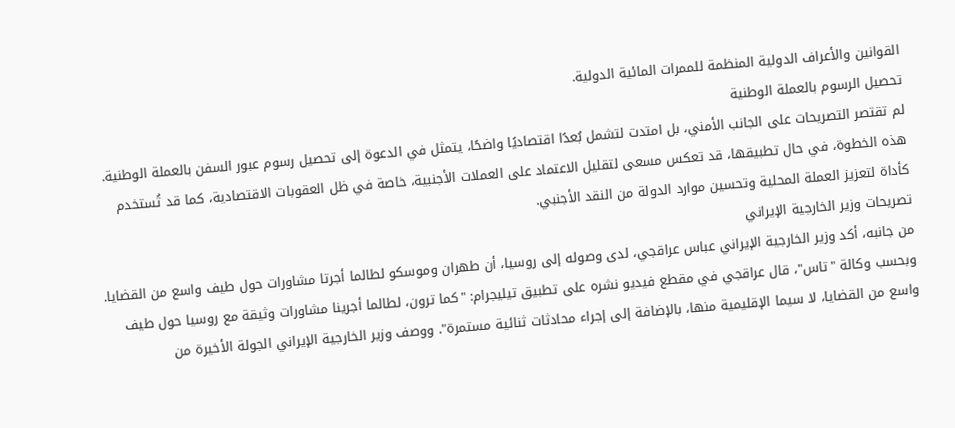القوانين والأعراف الدولية المنظمة للممرات المائية الدولية.
تحصيل الرسوم بالعملة الوطنية
لم تقتصر التصريحات على الجانب الأمني، بل امتدت لتشمل بُعدًا اقتصاديًا واضحًا، يتمثل في الدعوة إلى تحصيل رسوم عبور السفن بالعملة الوطنية. هذه الخطوة، في حال تطبيقها، قد تعكس مسعى لتقليل الاعتماد على العملات الأجنبية، خاصة في ظل العقوبات الاقتصادية، كما قد تُستخدم كأداة لتعزيز العملة المحلية وتحسين موارد الدولة من النقد الأجنبي.
تصريحات وزير الخارجية الإيراني
من جانبه، أكد وزير الخارجية الإيراني عباس عراقجي، لدى وصوله إلى روسيا، أن طهران وموسكو لطالما أجرتا مشاورات حول طيف واسع من القضايا. وبحسب وكالة "تاس"، قال عراقجي في مقطع فيديو نشره على تطبيق تيليجرام: "كما ترون، لطالما أجرينا مشاورات وثيقة مع روسيا حول طيف واسع من القضايا، لا سيما الإقليمية منها، بالإضافة إلى إجراء محادثات ثنائية مستمرة". ووصف وزير الخارجية الإيراني الجولة الأخيرة من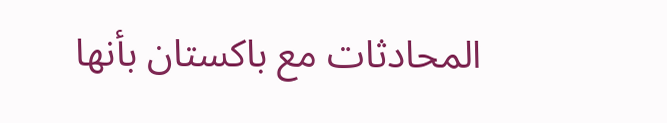المحادثات مع باكستان بأنها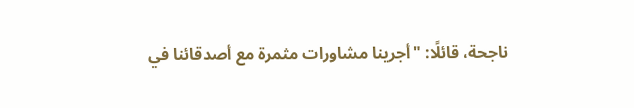ناجحة، قائلًا: "أجرينا مشاورات مثمرة مع أصدقائنا في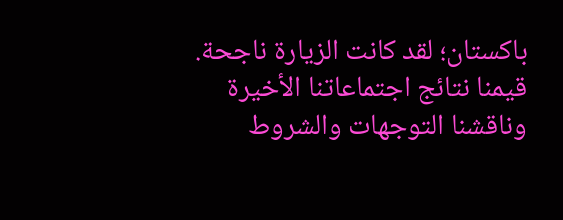باكستان؛ لقد كانت الزيارة ناجحة. قيمنا نتائج اجتماعاتنا الأخيرة وناقشنا التوجهات والشروط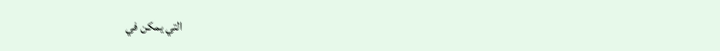التي يمكن في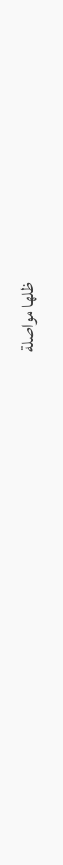ظلها مواصلة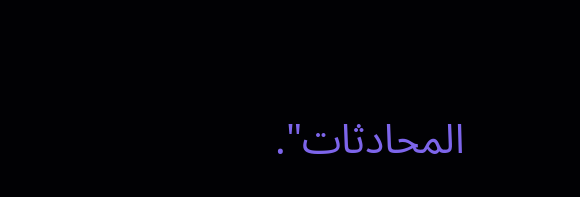المحادثات".